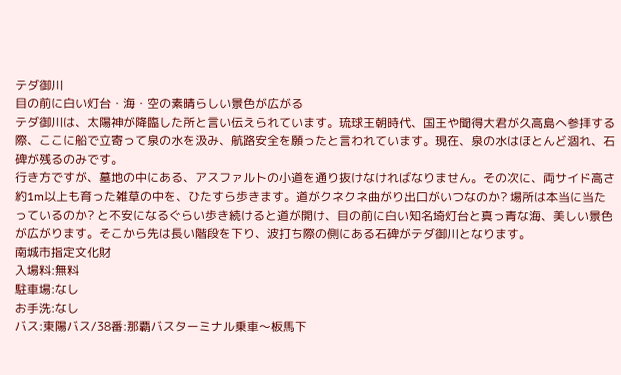テダ御川
目の前に白い灯台・海・空の素晴らしい景色が広がる
テダ御川は、太陽神が降臨した所と言い伝えられています。琉球王朝時代、国王や聞得大君が久高島へ参拝する際、ここに船で立寄って泉の水を汲み、航路安全を願ったと言われています。現在、泉の水はほとんど涸れ、石碑が残るのみです。
行き方ですが、墓地の中にある、アスファルトの小道を通り抜けなければなりません。その次に、両サイド高さ約1m以上も育った雑草の中を、ひたすら歩きます。道がクネクネ曲がり出口がいつなのか? 場所は本当に当たっているのか? と不安になるぐらい歩き続けると道が開け、目の前に白い知名埼灯台と真っ青な海、美しい景色が広がります。そこから先は長い階段を下り、波打ち際の側にある石碑がテダ御川となります。
南城市指定文化財
入場料:無料
駐車場:なし
お手洗:なし
バス:東陽バス/38番:那覇バスターミナル乗車〜板馬下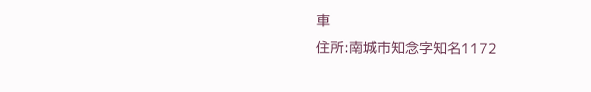車
住所:南城市知念字知名1172